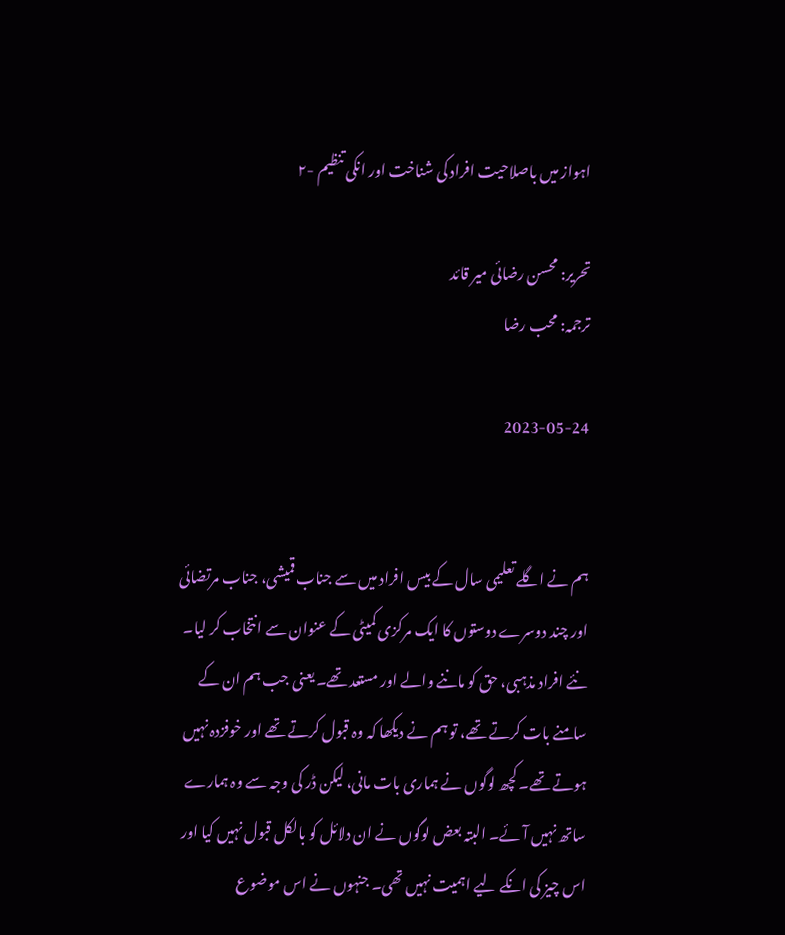اہواز میں باصلاحیت افراد کی شناخت اور انکی تنظیم -۲

تحریر: محسن رضائی میر قائد
ترجمہ: محب رضا

2023-05-24


ہم نے اگلے تعلیمی سال کے بیس افراد میں سے جناب قمیشی، جناب مرتضائی اور چند دوسرے دوستوں کا ایک مرکزی کمیٹی کے عنوان سے انتخاب کر لیا۔ نئے افراد مذہبی، حق کو ماننے والے اور مستعد تھے۔ یعنی جب ہم ان کے سامنے بات کرتے تھے، تو ہم نے دیکھا کہ وہ قبول کرتے تھے اور خوفزدہ نہیں ہوتے تھے۔ کچھ لوگوں نے ہماری بات مانی، لیکن ڈر کی وجہ سے وہ ہمارے ساتھ نہیں آئے۔ البتہ بعض لوگوں نے ان دلائل کو بالکل قبول نہیں کیا اور اس چیز کی انکے لیے اہمیت نہیں تھی۔ جنہوں نے اس موضوع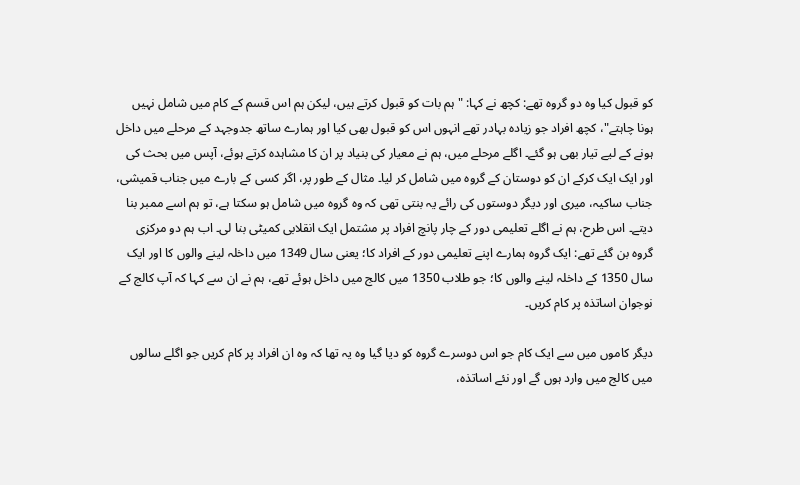کو قبول کیا وہ دو گروہ تھے: کچھ نے کہا: "ہم بات کو قبول کرتے ہیں، لیکن ہم اس قسم کے کام میں شامل نہیں ہونا چاہتے"، کچھ افراد جو زیادہ بہادر تھے انہوں اس کو قبول بھی کیا اور ہمارے ساتھ جدوجہد کے مرحلے میں داخل ہونے کے لیے تیار بھی ہو گئے۔ اگلے مرحلے میں، ہم نے معیار کی بنیاد پر ان کا مشاہدہ کرتے ہوئے، آپس میں بحث کی اور ایک ایک کرکے ان کو دوستان کے گروہ میں شامل کر لیا۔ مثال کے طور پر، اگر کسی کے بارے میں جناب قمیشی، جناب ساکیہ، میری اور دیگر دوستوں کی رائے یہ بنتی تھی کہ وہ گروہ میں شامل ہو سکتا ہے، تو ہم اسے ممبر بنا دیتے۔ اس طرح، ہم نے اگلے تعلیمی دور کے چار پانچ افراد پر مشتمل ایک انقلابی کمیٹی بنا لی۔ اب ہم دو مرکزی گروہ بن گئے تھے: ایک گروہ ہمارے اپنے تعلیمی دور کے افراد کا؛ یعنی سال 1349 میں داخلہ لینے والوں کا اور ایک سال 1350 کے داخلہ لینے والوں کا؛ جو طلاب 1350 میں کالج میں داخل ہوئے تھے، ہم نے ان سے کہا کہ آپ کالج کے نوجوان اساتذہ پر کام کریں۔

دیگر کاموں میں سے ایک کام جو اس دوسرے گروہ کو دیا گیا وہ یہ تھا کہ وہ ان افراد پر کام کریں جو اگلے سالوں میں کالج میں وارد ہوں گے اور نئے اساتذہ،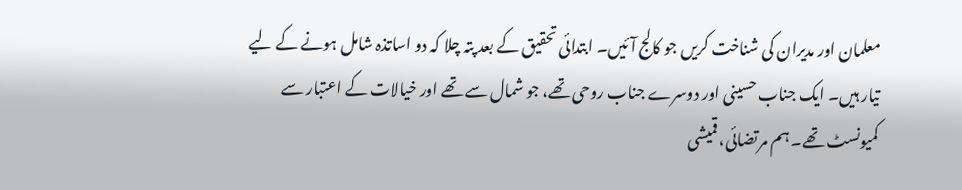معلمان اور مدیران کی شناخت کریں جو کالج آئیں۔ ابتدائی تحقیق کے بعد پتہ چلا کہ دو اساتذہ شامل ہونے کے لیے تیار ہیں۔ ایک جناب حسینی اور دوسرے جناب روحی تھے، جو شمال سے تھے اور خیالات کے اعتبار سے کمیونسٹ تھے۔ ہم مرتضائی، قمیشی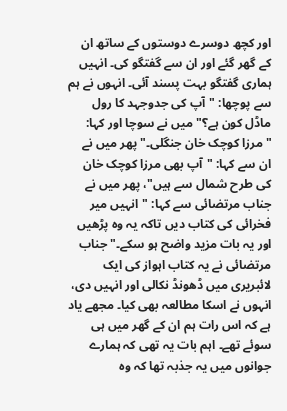اور کچھ دوسرے دوستوں کے ساتھ ان کے گھر گئے اور ان سے گفتگو کی۔ انہیں ہماری گفتگو بہت پسند آئی۔ انہوں نے ہم سے پوچھا: "آپ کی جدوجہد کا رول ماڈل کون ہے؟" میں نے سوچا اور کہا: "مرزا کوچک خان جنگلی۔" پھر میں نے ان سے کہا: "آپ بھی مرزا کوچک خان کی طرح شمال سے ہیں"، پھر میں نے جناب مرتضائی سے کہا: "انہیں میر فخرائی کی کتاب دیں تاکہ یہ وہ پڑھیں اور یہ بات مزید واضح ہو سکے۔" جناب مرتضائی نے یہ کتاب اہواز کی ایک لائبریری میں ڈھونڈ نکالی اور انہیں دی، انہوں نے اسکا مطالعہ بھی کیا۔ مجھے یاد ہے کہ اس رات ہم ان کے گھر میں ہی سوئے تھے۔ اہم بات یہ تھی کہ ہمارے جوانوں میں یہ جذبہ تھا کہ وہ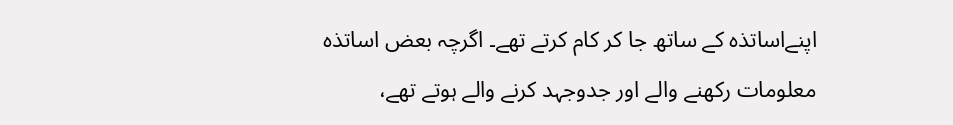اپنےاساتذہ کے ساتھ جا کر کام کرتے تھے۔ اگرچہ بعض اساتذہ معلومات رکھنے والے اور جدوجہد کرنے والے ہوتے تھے،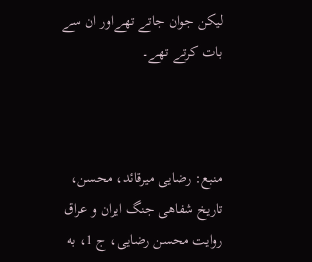لیکن جوان جاتے تھےاور ان سے بات کرتے تھے۔



منبع: رضایی میرقائد، محسن، تاریخ شفاهی جنگ ایران و عراق روایت محسن رضایی، ج 1، به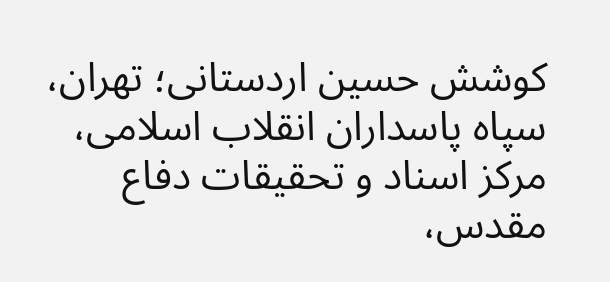کوشش حسین اردستانی؛ تهران، سپاه پاسداران انقلاب اسلامی، مرکز اسناد و تحقیقات دفاع مقدس،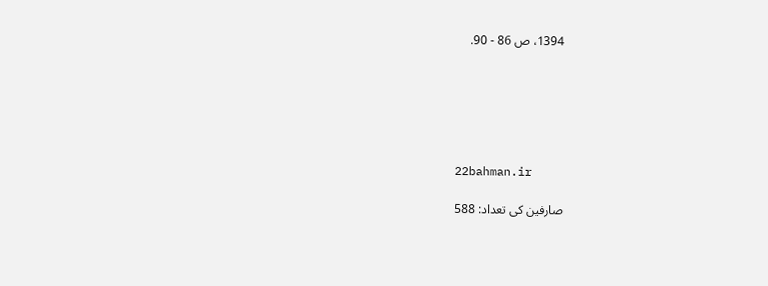1394، ص 86 - 90.






22bahman.ir

صارفین کی تعداد: 588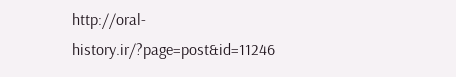http://oral-history.ir/?page=post&id=11246